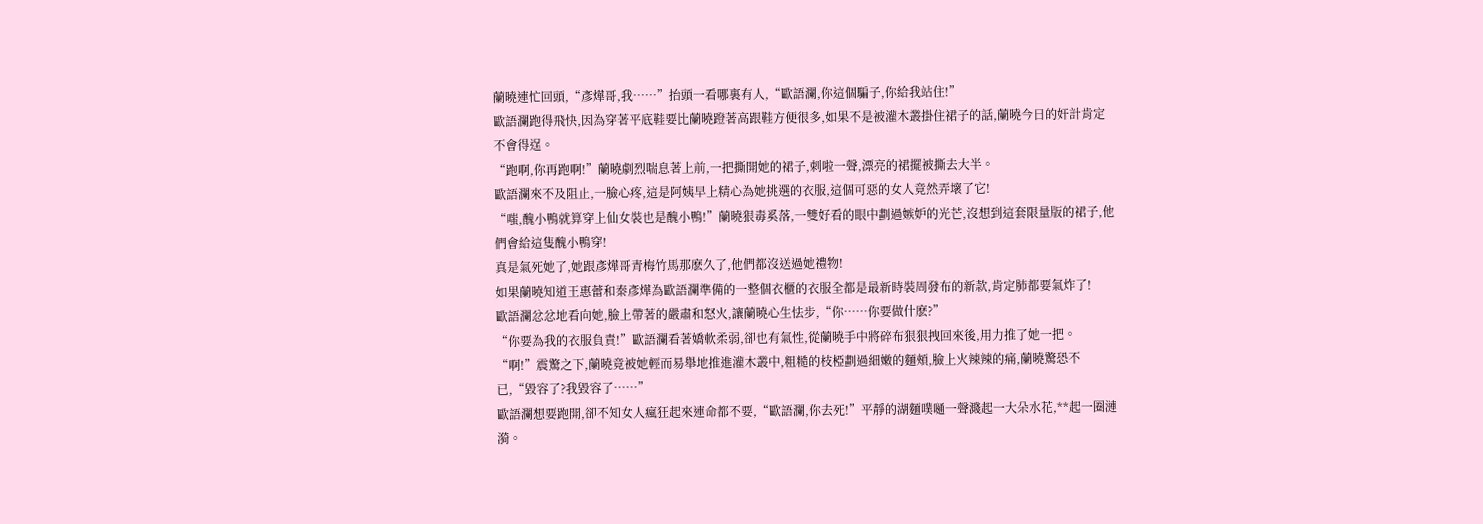蘭曉連忙回頭,“彥燁哥,我……”抬頭一看哪裏有人,“歐語瀾,你這個騙子,你給我站住!”
歐語瀾跑得飛快,因為穿著平底鞋要比蘭曉蹬著高跟鞋方便很多,如果不是被灌木叢掛住裙子的話,蘭曉今日的奸計肯定不會得逞。
“跑啊,你再跑啊!”蘭曉劇烈喘息著上前,一把撕開她的裙子,刺啦一聲,漂亮的裙擺被撕去大半。
歐語瀾來不及阻止,一臉心疼,這是阿姨早上精心為她挑選的衣服,這個可惡的女人竟然弄壞了它!
“嗤,醜小鴨就算穿上仙女裝也是醜小鴨!”蘭曉狠毒奚落,一雙好看的眼中劃過嫉妒的光芒,沒想到這套限量版的裙子,他們會給這隻醜小鴨穿!
真是氣死她了,她跟彥燁哥青梅竹馬那麽久了,他們都沒送過她禮物!
如果蘭曉知道王惠蕾和秦彥燁為歐語瀾準備的一整個衣櫃的衣服全都是最新時裝周發布的新款,肯定肺都要氣炸了!
歐語瀾忿忿地看向她,臉上帶著的嚴肅和怒火,讓蘭曉心生怯步,“你……你要做什麽?”
“你要為我的衣服負責!”歐語瀾看著嬌軟柔弱,卻也有氣性,從蘭曉手中將碎布狠狠拽回來後,用力推了她一把。
“啊!”震驚之下,蘭曉竟被她輕而易舉地推進灌木叢中,粗糙的枝椏劃過細嫩的麵頰,臉上火辣辣的痛,蘭曉驚恐不已,“毀容了?我毀容了……”
歐語瀾想要跑開,卻不知女人瘋狂起來連命都不要,“歐語瀾,你去死!”平靜的湖麵噗嗵一聲濺起一大朵水花,**起一圈漣漪。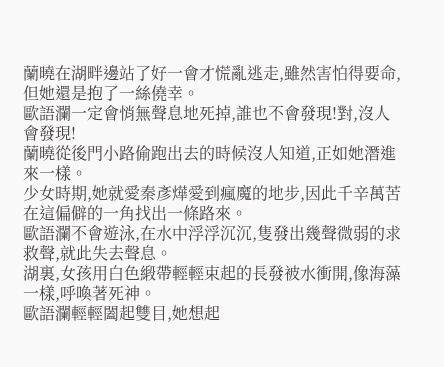蘭曉在湖畔邊站了好一會才慌亂逃走,雖然害怕得要命,但她還是抱了一絲僥幸。
歐語瀾一定會悄無聲息地死掉,誰也不會發現!對,沒人會發現!
蘭曉從後門小路偷跑出去的時候沒人知道,正如她潛進來一樣。
少女時期,她就愛秦彥燁愛到瘋魔的地步,因此千辛萬苦在這偏僻的一角找出一條路來。
歐語瀾不會遊泳,在水中浮浮沉沉,隻發出幾聲微弱的求救聲,就此失去聲息。
湖裏,女孩用白色緞帶輕輕束起的長發被水衝開,像海藻一樣,呼喚著死神。
歐語瀾輕輕闔起雙目,她想起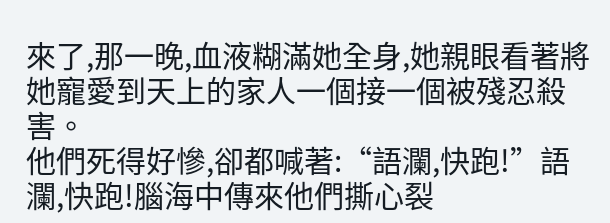來了,那一晚,血液糊滿她全身,她親眼看著將她寵愛到天上的家人一個接一個被殘忍殺害。
他們死得好慘,卻都喊著:“語瀾,快跑!”語瀾,快跑!腦海中傳來他們撕心裂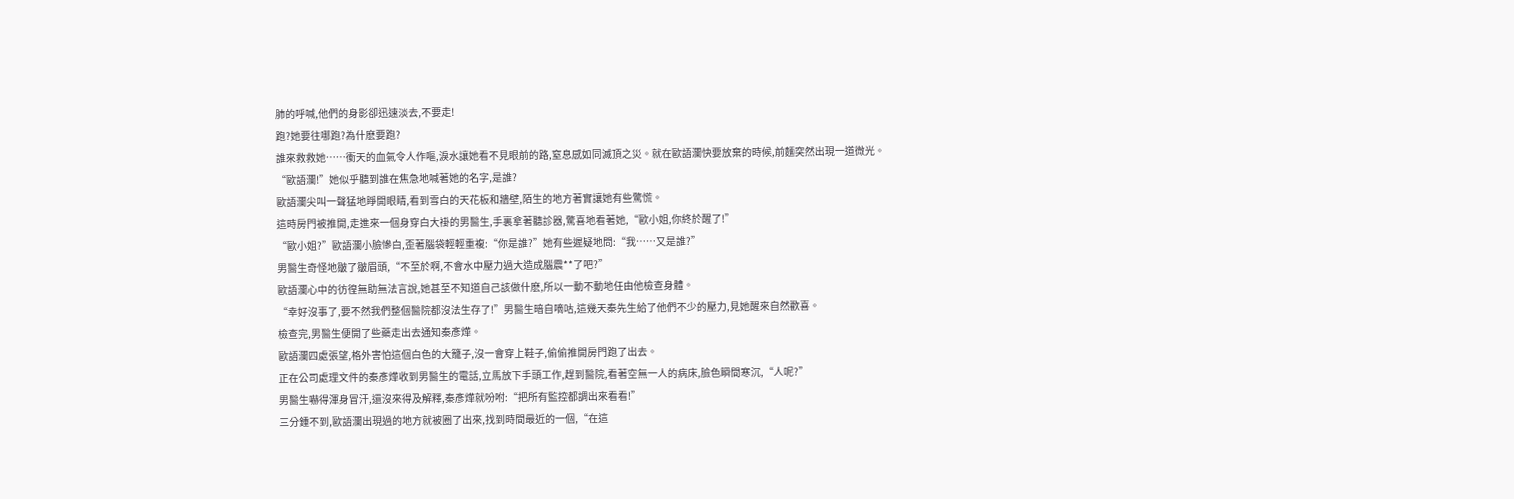肺的呼喊,他們的身影卻迅速淡去,不要走!
跑?她要往哪跑?為什麽要跑?
誰來救救她……衝天的血氣令人作嘔,淚水讓她看不見眼前的路,窒息感如同滅頂之災。就在歐語瀾快要放棄的時候,前麵突然出現一道微光。
“歐語瀾!”她似乎聽到誰在焦急地喊著她的名字,是誰?
歐語瀾尖叫一聲猛地睜開眼睛,看到雪白的天花板和牆壁,陌生的地方著實讓她有些驚慌。
這時房門被推開,走進來一個身穿白大褂的男醫生,手裏拿著聽診器,驚喜地看著她,“歐小姐,你終於醒了!”
“歐小姐?”歐語瀾小臉慘白,歪著腦袋輕輕重複:“你是誰?”她有些遲疑地問:“我……又是誰?”
男醫生奇怪地皺了皺眉頭,“不至於啊,不會水中壓力過大造成腦震**了吧?”
歐語瀾心中的彷徨無助無法言說,她甚至不知道自己該做什麽,所以一動不動地任由他檢查身體。
“幸好沒事了,要不然我們整個醫院都沒法生存了!”男醫生暗自嘀咕,這幾天秦先生給了他們不少的壓力,見她醒來自然歡喜。
檢查完,男醫生便開了些藥走出去通知秦彥燁。
歐語瀾四處張望,格外害怕這個白色的大籠子,沒一會穿上鞋子,偷偷推開房門跑了出去。
正在公司處理文件的秦彥燁收到男醫生的電話,立馬放下手頭工作,趕到醫院,看著空無一人的病床,臉色瞬間寒沉,“人呢?”
男醫生嚇得渾身冒汗,還沒來得及解釋,秦彥燁就吩咐:“把所有監控都調出來看看!”
三分鍾不到,歐語瀾出現過的地方就被圈了出來,找到時間最近的一個,“在這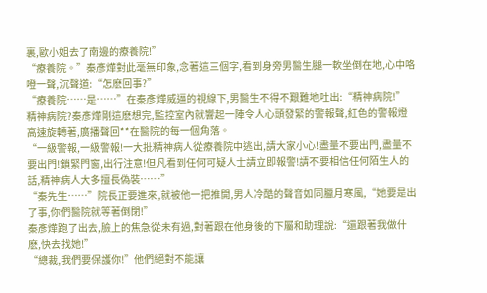裏,歐小姐去了南邊的療養院!”
“療養院。”秦彥燁對此毫無印象,念著這三個字,看到身旁男醫生腿一軟坐倒在地,心中咯噔一聲,沉聲道:“怎麽回事?”
“療養院……是……”在秦彥燁威逼的視線下,男醫生不得不艱難地吐出:“精神病院!”
精神病院?秦彥燁剛這麽想完,監控室內就響起一陣令人心頭發緊的警報聲,紅色的警報燈高速旋轉著,廣播聲回**在醫院的每一個角落。
“一級警報,一級警報!一大批精神病人從療養院中逃出,請大家小心!盡量不要出門,盡量不要出門!鎖緊門窗,出行注意!但凡看到任何可疑人士請立即報警!請不要相信任何陌生人的話,精神病人大多擅長偽裝……”
“秦先生……”院長正要進來,就被他一把推開,男人冷酷的聲音如同臘月寒風,“她要是出了事,你們醫院就等著倒閉!”
秦彥燁跑了出去,臉上的焦急從未有過,對著跟在他身後的下屬和助理說:“還跟著我做什麽,快去找她!”
“總裁,我們要保護你!”他們絕對不能讓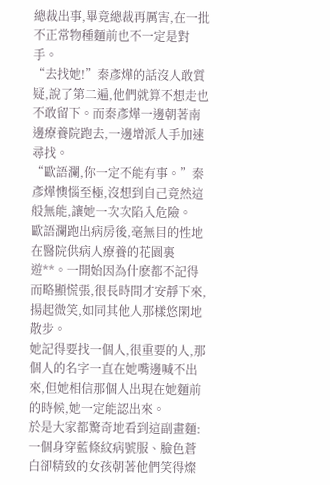總裁出事,畢竟總裁再厲害,在一批不正常物種麵前也不一定是對手。
“去找她!”秦彥燁的話沒人敢質疑,說了第二遍,他們就算不想走也不敢留下。而秦彥燁一邊朝著南邊療養院跑去,一邊增派人手加速尋找。
“歐語瀾,你一定不能有事。”秦彥燁懊惱至極,沒想到自己竟然這般無能,讓她一次次陷入危險。
歐語瀾跑出病房後,毫無目的性地在醫院供病人療養的花園裏遊**。一開始因為什麽都不記得而略顯慌張,很長時間才安靜下來,揚起微笑,如同其他人那樣悠閑地散步。
她記得要找一個人,很重要的人,那個人的名字一直在她嘴邊喊不出來,但她相信那個人出現在她麵前的時候,她一定能認出來。
於是大家都驚奇地看到這副畫麵:一個身穿藍條紋病號服、臉色蒼白卻精致的女孩朝著他們笑得燦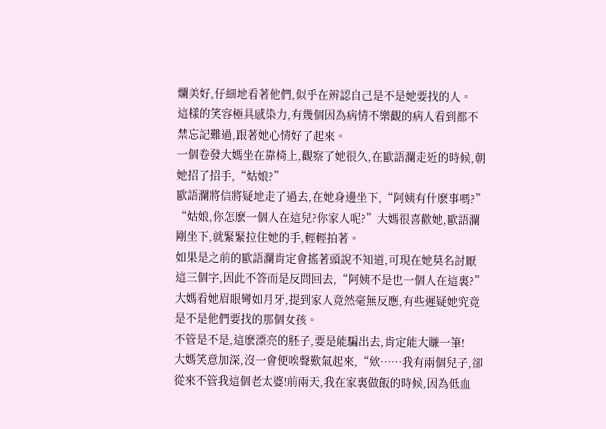爛美好,仔細地看著他們,似乎在辨認自己是不是她要找的人。
這樣的笑容極具感染力,有幾個因為病情不樂觀的病人看到都不禁忘記難過,跟著她心情好了起來。
一個卷發大媽坐在靠椅上,觀察了她很久,在歐語瀾走近的時候,朝她招了招手,“姑娘?”
歐語瀾將信將疑地走了過去,在她身邊坐下,“阿姨有什麽事嗎?”
“姑娘,你怎麽一個人在這兒?你家人呢?”大媽很喜歡她,歐語瀾剛坐下,就緊緊拉住她的手,輕輕拍著。
如果是之前的歐語瀾肯定會搖著頭說不知道,可現在她莫名討厭這三個字,因此不答而是反問回去,“阿姨不是也一個人在這裏?”
大媽看她眉眼彎如月牙,提到家人竟然毫無反應,有些遲疑她究竟是不是他們要找的那個女孩。
不管是不是,這麽漂亮的胚子,要是能騙出去,肯定能大賺一筆!
大媽笑意加深,沒一會便唉聲歎氣起來,“欸……我有兩個兒子,卻從來不管我這個老太婆!前兩天,我在家裏做飯的時候,因為低血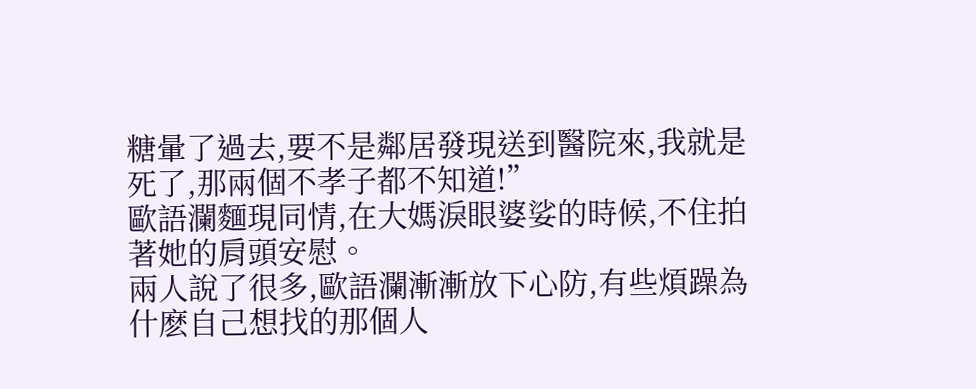糖暈了過去,要不是鄰居發現送到醫院來,我就是死了,那兩個不孝子都不知道!”
歐語瀾麵現同情,在大媽淚眼婆娑的時候,不住拍著她的肩頭安慰。
兩人說了很多,歐語瀾漸漸放下心防,有些煩躁為什麽自己想找的那個人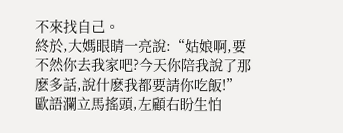不來找自己。
終於,大媽眼睛一亮說:“姑娘啊,要不然你去我家吧?今天你陪我說了那麽多話,說什麽我都要請你吃飯!”
歐語瀾立馬搖頭,左顧右盼生怕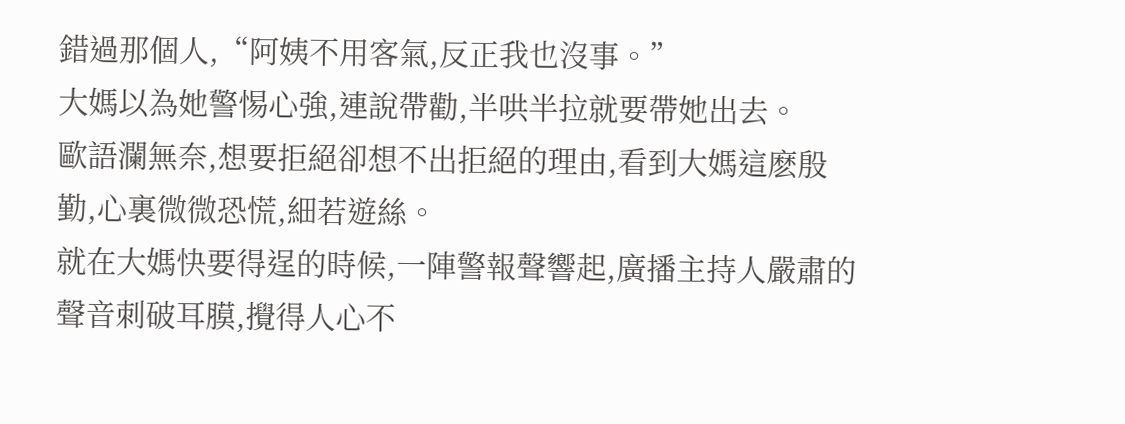錯過那個人,“阿姨不用客氣,反正我也沒事。”
大媽以為她警惕心強,連說帶勸,半哄半拉就要帶她出去。
歐語瀾無奈,想要拒絕卻想不出拒絕的理由,看到大媽這麽殷勤,心裏微微恐慌,細若遊絲。
就在大媽快要得逞的時候,一陣警報聲響起,廣播主持人嚴肅的聲音刺破耳膜,攪得人心不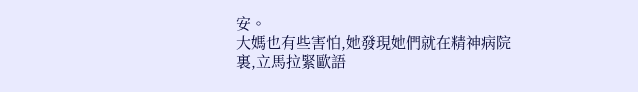安。
大媽也有些害怕,她發現她們就在精神病院裏,立馬拉緊歐語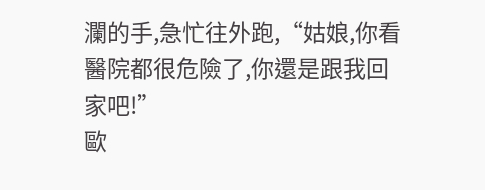瀾的手,急忙往外跑,“姑娘,你看醫院都很危險了,你還是跟我回家吧!”
歐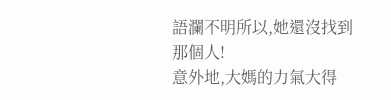語瀾不明所以,她還沒找到那個人!
意外地,大媽的力氣大得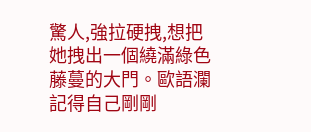驚人,強拉硬拽,想把她拽出一個繞滿綠色藤蔓的大門。歐語瀾記得自己剛剛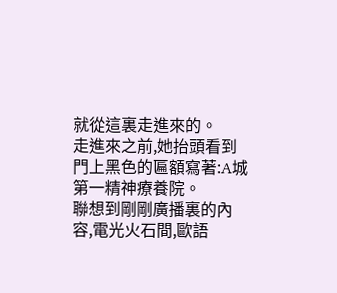就從這裏走進來的。
走進來之前,她抬頭看到門上黑色的匾額寫著:A城第一精神療養院。
聯想到剛剛廣播裏的內容,電光火石間,歐語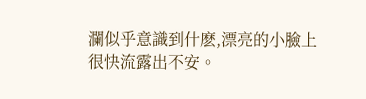瀾似乎意識到什麽,漂亮的小臉上很快流露出不安。